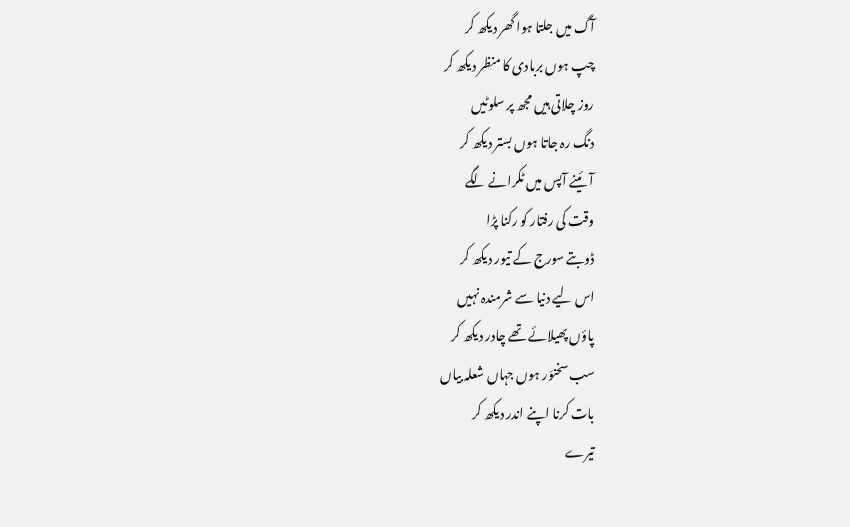آگ میں جلتا ہوا گھر دیکھ کر
چپ ہوں بربادی کا منظر دیکھ کر
روز چلاتی ہیں مجھ پر سلوٹیں
دنگ رہ جاتا ہوں بستر دیکھ کر
آئینے آپس میں ٹکرانے لگے
وقت کی رفتار کو رکنا پڑا
ڈوبتے سورج کے تیور دیکھ کر
اس لیے دنیا سے شرمندہ نہیں
پاؤں پھیلائے تھے چادر دیکھ کر
سب سخنوَر ہوں جہاں شعلہ بیاں
بات کرنا اپنے اندر دیکھ کر
تیرے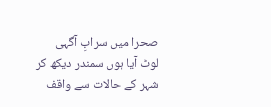صحرا میں سرابِ آگہی
لوٹ آیا ہوں سمندر دیکھ کر
شہر کے حالات سے واقف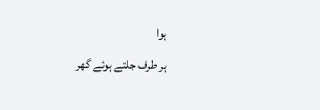ہوا
ہر طرف جلتے ہوئے گھر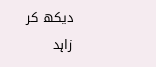دیکھ کر
زاہد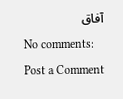آفاق
No comments:
Post a Comment